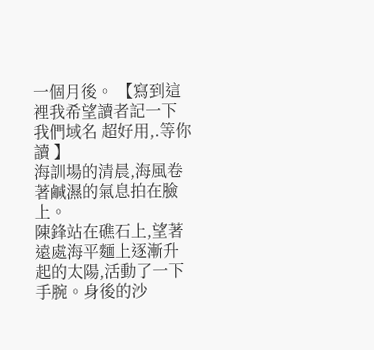一個月後。 【寫到這裡我希望讀者記一下我們域名 超好用,.等你讀 】
海訓場的清晨,海風卷著鹹濕的氣息拍在臉上。
陳鋒站在礁石上,望著遠處海平麵上逐漸升起的太陽,活動了一下手腕。身後的沙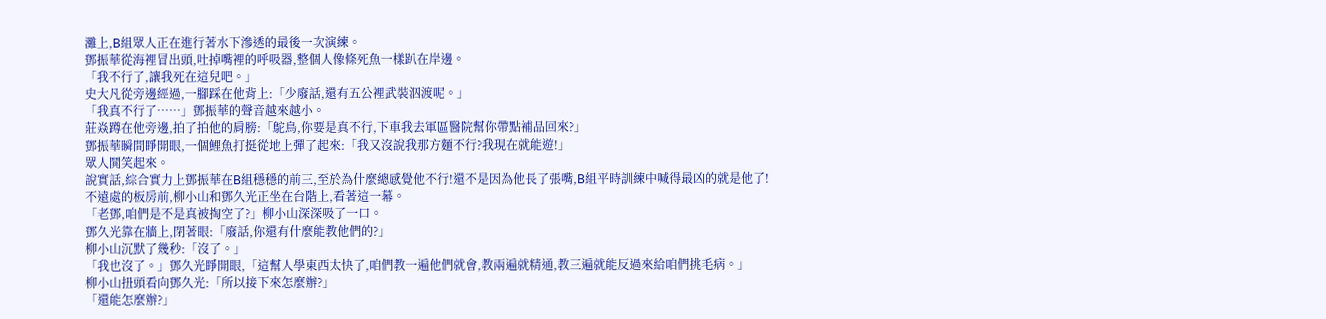灘上,B組眾人正在進行著水下滲透的最後一次演練。
鄧振華從海裡冒出頭,吐掉嘴裡的呼吸器,整個人像條死魚一樣趴在岸邊。
「我不行了,讓我死在這兒吧。」
史大凡從旁邊經過,一腳踩在他背上:「少廢話,還有五公裡武裝泅渡呢。」
「我真不行了……」鄧振華的聲音越來越小。
莊焱蹲在他旁邊,拍了拍他的肩膀:「鴕鳥,你要是真不行,下車我去軍區醫院幫你帶點補品回來?」
鄧振華瞬間睜開眼,一個鯉魚打挺從地上彈了起來:「我又沒說我那方麵不行?我現在就能遊!」
眾人鬨笑起來。
說實話,綜合實力上鄧振華在B組穩穩的前三,至於為什麼總感覺他不行!還不是因為他長了張嘴,B組平時訓練中喊得最凶的就是他了!
不遠處的板房前,柳小山和鄧久光正坐在台階上,看著這一幕。
「老鄧,咱們是不是真被掏空了?」柳小山深深吸了一口。
鄧久光靠在牆上,閉著眼:「廢話,你還有什麼能教他們的?」
柳小山沉默了幾秒:「沒了。」
「我也沒了。」鄧久光睜開眼,「這幫人學東西太快了,咱們教一遍他們就會,教兩遍就精通,教三遍就能反過來給咱們挑毛病。」
柳小山扭頭看向鄧久光:「所以接下來怎麼辦?」
「還能怎麼辦?」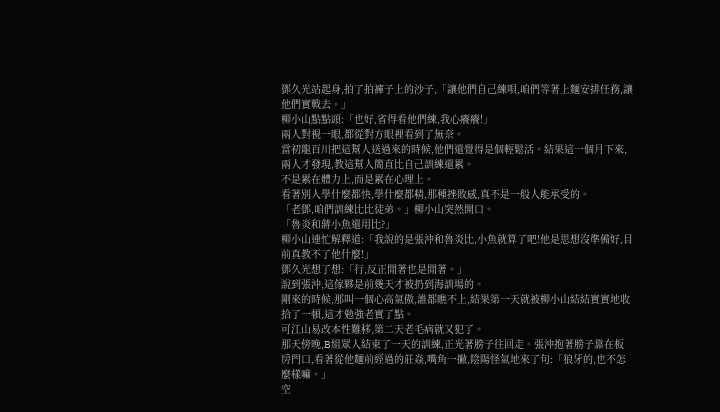鄧久光站起身,拍了拍褲子上的沙子,「讓他們自己練唄,咱們等著上麵安排任務,讓他們實戰去。」
柳小山點點頭:「也好,省得看他們練,我心癢癢!」
兩人對視一眼,都從對方眼裡看到了無奈。
當初龍百川把這幫人送過來的時候,他們還覺得是個輕鬆活。結果這一個月下來,兩人才發現,教這幫人簡直比自己訓練還累。
不是累在體力上,而是累在心理上。
看著別人學什麼都快,學什麼都精,那種挫敗感,真不是一般人能承受的。
「老鄧,咱們訓練比比徒弟。」柳小山突然開口。
「魯炎和蔣小魚還用比?」
柳小山連忙解釋道:「我說的是張沖和魯炎比,小魚就算了吧!他是思想沒準備好,目前真教不了他什麼!」
鄧久光想了想:「行,反正閒著也是閒著。」
說到張沖,這傢夥是前幾天才被扔到海訓場的。
剛來的時候,那叫一個心高氣傲,誰都瞧不上,結果第一天就被柳小山結結實實地收拾了一頓,這才勉強老實了點。
可江山易改本性難移,第二天老毛病就又犯了。
那天傍晚,B組眾人結束了一天的訓練,正光著膀子往回走。張沖抱著膀子靠在板房門口,看著從他麵前經過的莊焱,嘴角一撇,陰陽怪氣地來了句:「狼牙的,也不怎麼樣嘛。」
空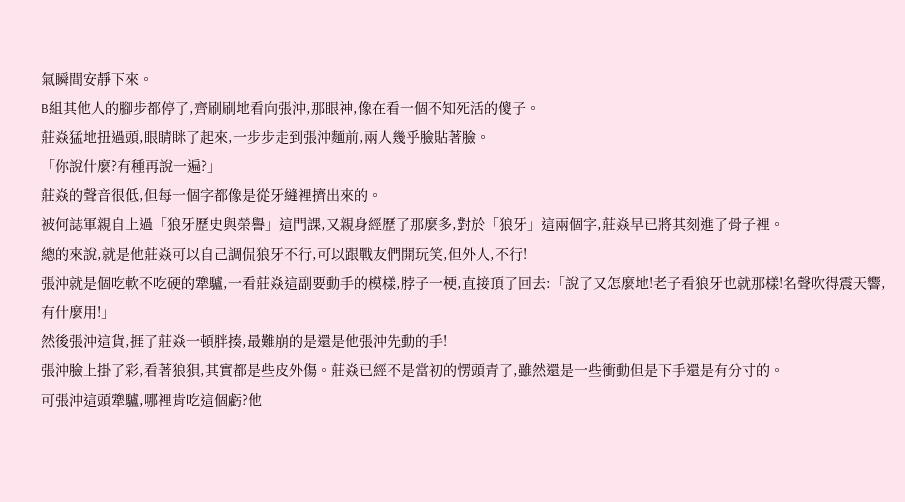氣瞬間安靜下來。
B組其他人的腳步都停了,齊刷刷地看向張沖,那眼神,像在看一個不知死活的傻子。
莊焱猛地扭過頭,眼睛眯了起來,一步步走到張沖麵前,兩人幾乎臉貼著臉。
「你說什麼?有種再說一遍?」
莊焱的聲音很低,但每一個字都像是從牙縫裡擠出來的。
被何誌軍親自上過「狼牙歷史與榮譽」這門課,又親身經歷了那麼多,對於「狼牙」這兩個字,莊焱早已將其刻進了骨子裡。
總的來說,就是他莊焱可以自己調侃狼牙不行,可以跟戰友們開玩笑,但外人,不行!
張沖就是個吃軟不吃硬的犟驢,一看莊焱這副要動手的模樣,脖子一梗,直接頂了回去:「說了又怎麼地!老子看狼牙也就那樣!名聲吹得震天響,有什麼用!」
然後張沖這貨,捱了莊焱一頓胖揍,最難崩的是還是他張沖先動的手!
張沖臉上掛了彩,看著狼狽,其實都是些皮外傷。莊焱已經不是當初的愣頭青了,雖然還是一些衝動但是下手還是有分寸的。
可張沖這頭犟驢,哪裡肯吃這個虧?他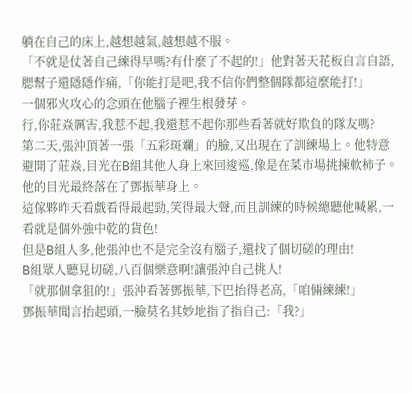躺在自己的床上,越想越氣,越想越不服。
「不就是仗著自己練得早嗎?有什麼了不起的!」他對著天花板自言自語,腮幫子還隱隱作痛,「你能打是吧,我不信你們整個隊都這麼能打!」
一個邪火攻心的念頭在他腦子裡生根發芽。
行,你莊焱厲害,我惹不起,我還惹不起你那些看著就好欺負的隊友嗎?
第二天,張沖頂著一張「五彩斑斕」的臉,又出現在了訓練場上。他特意避開了莊焱,目光在B組其他人身上來回逡巡,像是在菜市場挑揀軟柿子。
他的目光最終落在了鄧振華身上。
這傢夥昨天看戲看得最起勁,笑得最大聲,而且訓練的時候總聽他喊累,一看就是個外強中乾的貨色!
但是B組人多,他張沖也不是完全沒有腦子,還找了個切磋的理由!
B組眾人聽見切磋,八百個樂意啊!讓張沖自己挑人!
「就那個拿狙的!」張沖看著鄧振華,下巴抬得老高,「咱倆練練!」
鄧振華聞言抬起頭,一臉莫名其妙地指了指自己:「我?」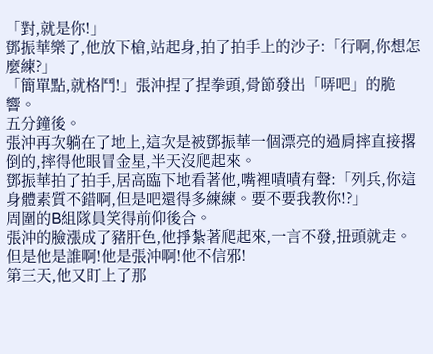「對,就是你!」
鄧振華樂了,他放下槍,站起身,拍了拍手上的沙子:「行啊,你想怎麼練?」
「簡單點,就格鬥!」張沖捏了捏拳頭,骨節發出「哢吧」的脆響。
五分鐘後。
張沖再次躺在了地上,這次是被鄧振華一個漂亮的過肩摔直接撂倒的,摔得他眼冒金星,半天沒爬起來。
鄧振華拍了拍手,居高臨下地看著他,嘴裡嘖嘖有聲:「列兵,你這身體素質不錯啊,但是吧還得多練練。要不要我教你!?」
周圍的B組隊員笑得前仰後合。
張沖的臉漲成了豬肝色,他掙紮著爬起來,一言不發,扭頭就走。
但是他是誰啊!他是張沖啊!他不信邪!
第三天,他又盯上了那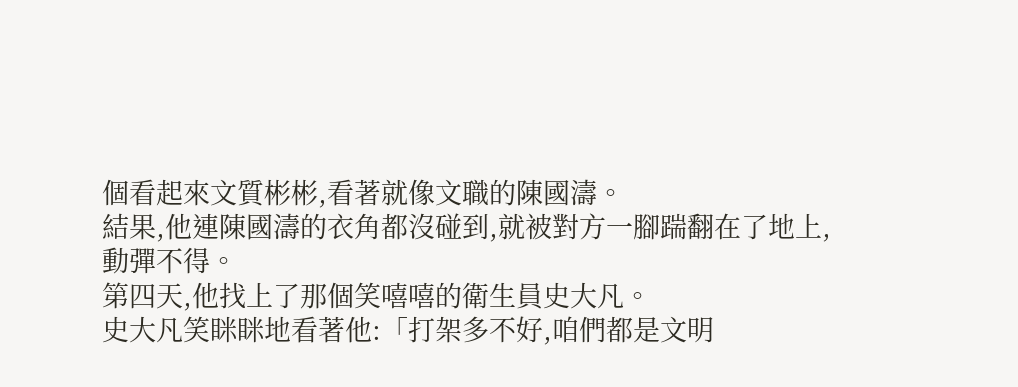個看起來文質彬彬,看著就像文職的陳國濤。
結果,他連陳國濤的衣角都沒碰到,就被對方一腳踹翻在了地上,動彈不得。
第四天,他找上了那個笑嘻嘻的衛生員史大凡。
史大凡笑眯眯地看著他:「打架多不好,咱們都是文明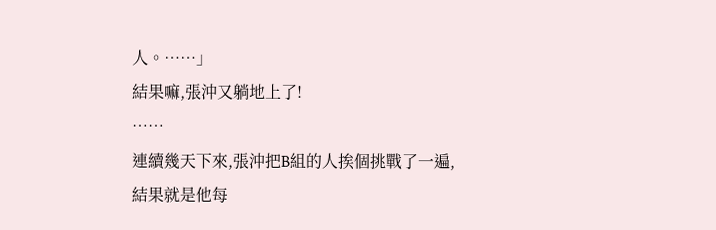人。……」
結果嘛,張沖又躺地上了!
……
連續幾天下來,張沖把B組的人挨個挑戰了一遍,結果就是他每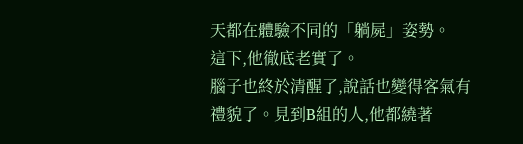天都在體驗不同的「躺屍」姿勢。
這下,他徹底老實了。
腦子也終於清醒了,說話也變得客氣有禮貌了。見到B組的人,他都繞著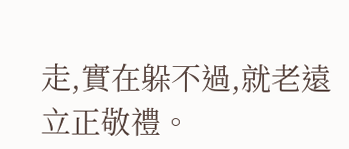走,實在躲不過,就老遠立正敬禮。